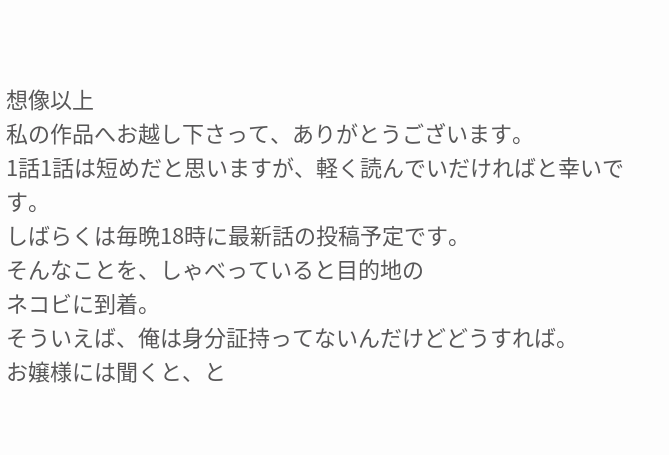想像以上
私の作品へお越し下さって、ありがとうございます。
1話1話は短めだと思いますが、軽く読んでいだければと幸いです。
しばらくは毎晩18時に最新話の投稿予定です。
そんなことを、しゃべっていると目的地の
ネコビに到着。
そういえば、俺は身分証持ってないんだけどどうすれば。
お嬢様には聞くと、と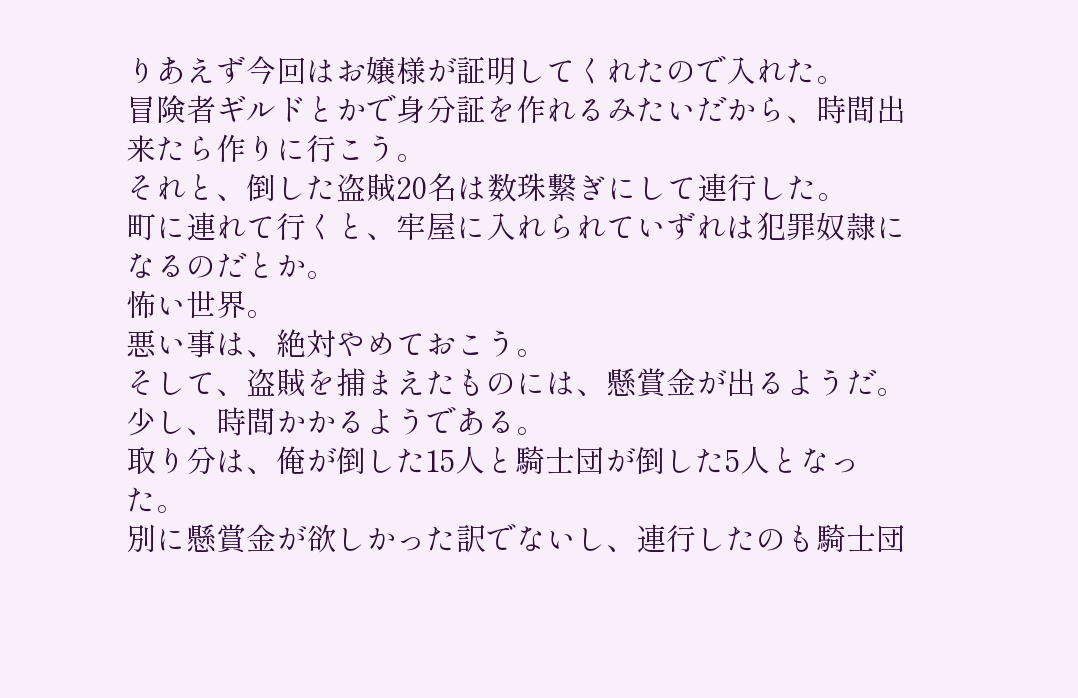りあえず今回はお嬢様が証明してくれたので入れた。
冒険者ギルドとかで身分証を作れるみたいだから、時間出来たら作りに行こう。
それと、倒した盗賊20名は数珠繋ぎにして連行した。
町に連れて行くと、牢屋に入れられていずれは犯罪奴隷になるのだとか。
怖い世界。
悪い事は、絶対やめておこう。
そして、盗賊を捕まえたものには、懸賞金が出るようだ。少し、時間かかるようである。
取り分は、俺が倒した15人と騎士団が倒した5人となった。
別に懸賞金が欲しかった訳でないし、連行したのも騎士団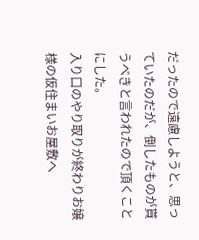だったので遠慮しようと、思っていたのだが、倒したものが貰うべきと言われたので頂くことにした。
入り口のやり取りが終わりお嬢様の仮住まいお屋敷へ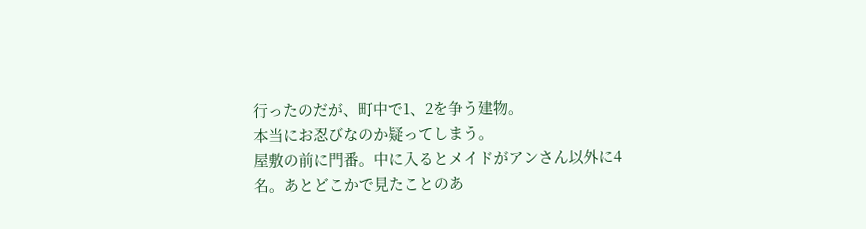行ったのだが、町中で1、2を争う建物。
本当にお忍びなのか疑ってしまう。
屋敷の前に門番。中に入るとメイドがアンさん以外に4名。あとどこかで見たことのあ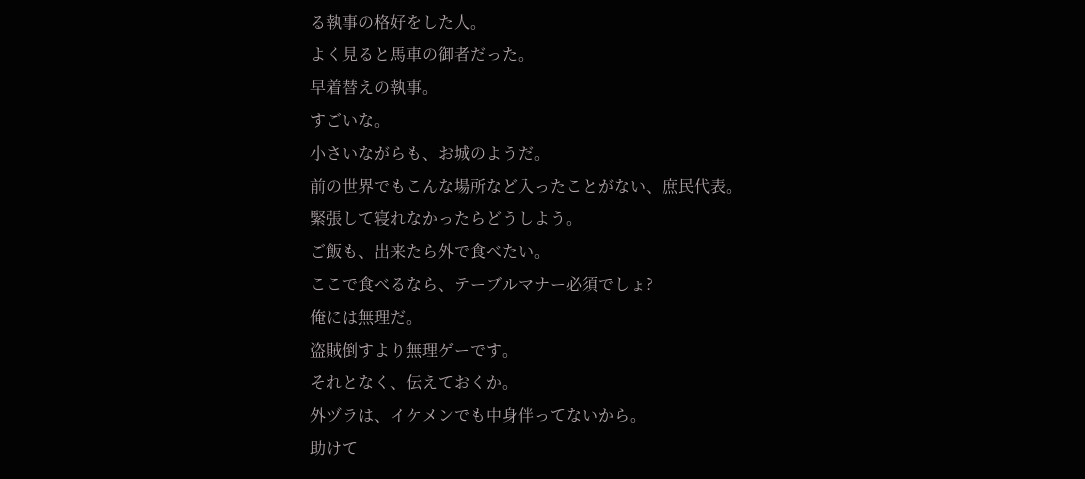る執事の格好をした人。
よく見ると馬車の御者だった。
早着替えの執事。
すごいな。
小さいながらも、お城のようだ。
前の世界でもこんな場所など入ったことがない、庶民代表。
緊張して寝れなかったらどうしよう。
ご飯も、出来たら外で食べたい。
ここで食べるなら、テーブルマナー必須でしょ?
俺には無理だ。
盗賊倒すより無理ゲーです。
それとなく、伝えておくか。
外ヅラは、イケメンでも中身伴ってないから。
助けて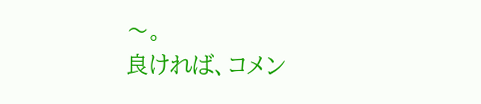〜。
良ければ、コメン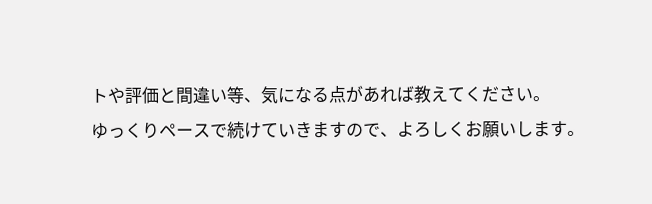トや評価と間違い等、気になる点があれば教えてください。
ゆっくりペースで続けていきますので、よろしくお願いします。